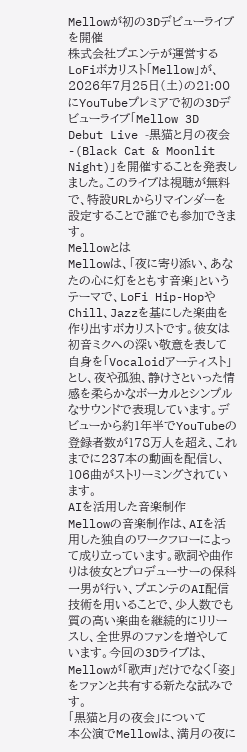Mellowが初の3Dデビューライブを開催
株式会社プエンテが運営するLoFiボカリスト「Mellow」が、2026年7月25日(土)の21:00にYouTubeプレミアで初の3Dデビューライブ「Mellow 3D Debut Live -黒猫と月の夜会-(Black Cat & Moonlit Night)」を開催することを発表しました。このライブは視聴が無料で、特設URLからリマインダーを設定することで誰でも参加できます。
Mellowとは
Mellowは、「夜に寄り添い、あなたの心に灯をともす音楽」というテーマで、LoFi Hip-HopやChill、Jazzを基にした楽曲を作り出すボカリストです。彼女は初音ミクへの深い敬意を表して自身を「Vocaloidアーティスト」とし、夜や孤独、静けさといった情感を柔らかなボーカルとシンプルなサウンドで表現しています。デビューから約1年半でYouTubeの登録者数が178万人を超え、これまでに237本の動画を配信し、106曲がストリーミングされています。
AIを活用した音楽制作
Mellowの音楽制作は、AIを活用した独自のワークフローによって成り立っています。歌詞や曲作りは彼女とプロデューサーの保科一男が行い、プエンテのAI配信技術を用いることで、少人数でも質の高い楽曲を継続的にリリースし、全世界のファンを増やしています。今回の3Dライブは、Mellowが「歌声」だけでなく「姿」をファンと共有する新たな試みです。
「黒猫と月の夜会」について
本公演でMellowは、満月の夜に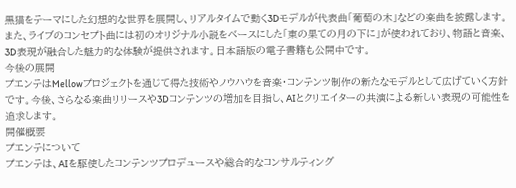黒猫をテーマにした幻想的な世界を展開し、リアルタイムで動く3Dモデルが代表曲「葡萄の木」などの楽曲を披露します。また、ライブのコンセプト曲には初のオリジナル小説をベースにした「東の果ての月の下に」が使われており、物語と音楽、3D表現が融合した魅力的な体験が提供されます。日本語版の電子書籍も公開中です。
今後の展開
プエンテはMellowプロジェクトを通じて得た技術やノウハウを音楽・コンテンツ制作の新たなモデルとして広げていく方針です。今後、さらなる楽曲リリースや3Dコンテンツの増加を目指し、AIとクリエイターの共演による新しい表現の可能性を追求します。
開催概要
プエンテについて
プエンテは、AIを駆使したコンテンツプロデュースや総合的なコンサルティング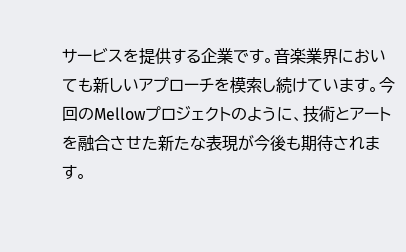サービスを提供する企業です。音楽業界においても新しいアプローチを模索し続けています。今回のMellowプロジェクトのように、技術とアートを融合させた新たな表現が今後も期待されます。